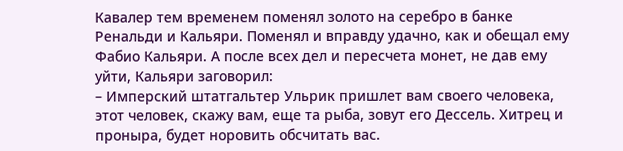Кавалер тем временем поменял золото на серебро в банке Ренальди и Кальяри. Поменял и вправду удачно, как и обещал ему Фабио Кальяри. А после всех дел и пересчета монет, не дав ему уйти, Кальяри заговорил:
– Имперский штатгальтер Ульрик пришлет вам своего человека, этот человек, скажу вам, еще та рыба, зовут его Дессель. Хитрец и проныра, будет норовить обсчитать вас.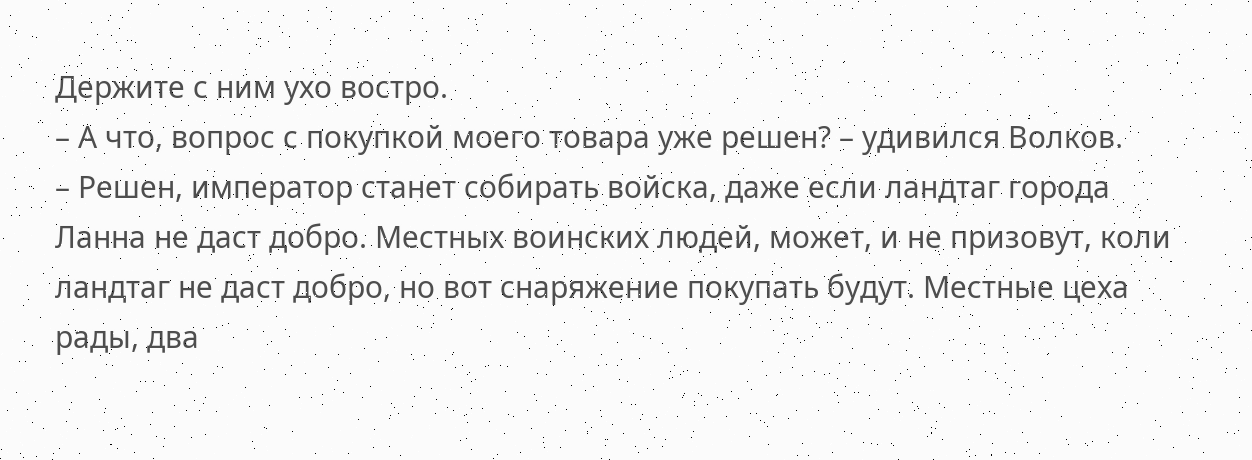Держите с ним ухо востро.
– А что, вопрос с покупкой моего товара уже решен? – удивился Волков.
– Решен, император станет собирать войска, даже если ландтаг города Ланна не даст добро. Местных воинских людей, может, и не призовут, коли ландтаг не даст добро, но вот снаряжение покупать будут. Местные цеха рады, два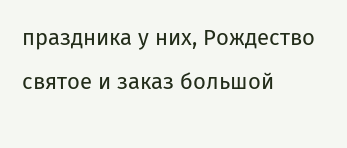праздника у них, Рождество святое и заказ большой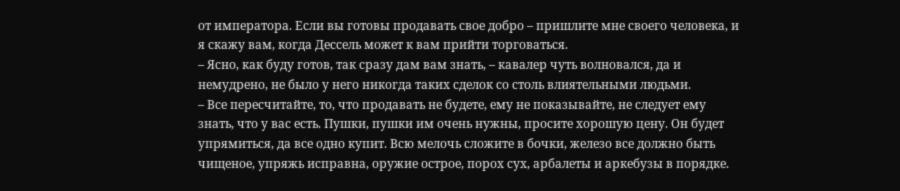от императора. Если вы готовы продавать свое добро – пришлите мне своего человека, и я скажу вам, когда Дессель может к вам прийти торговаться.
– Ясно, как буду готов, так сразу дам вам знать, – кавалер чуть волновался, да и немудрено, не было у него никогда таких сделок со столь влиятельными людьми.
– Все пересчитайте, то, что продавать не будете, ему не показывайте, не следует ему знать, что у вас есть. Пушки, пушки им очень нужны, просите хорошую цену. Он будет упрямиться, да все одно купит. Всю мелочь сложите в бочки, железо все должно быть чищеное, упряжь исправна, оружие острое, порох сух, арбалеты и аркебузы в порядке.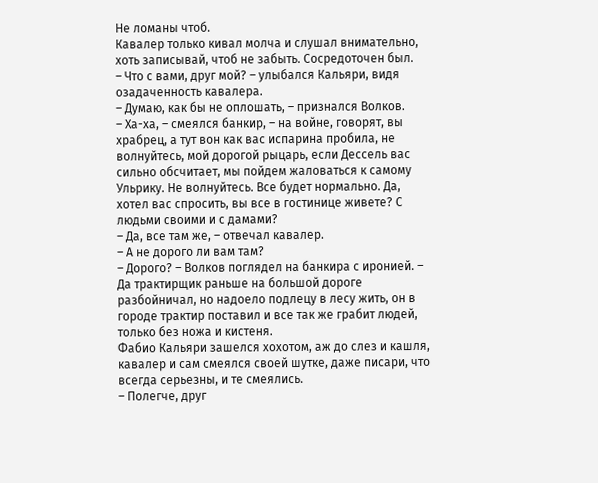Не ломаны чтоб.
Кавалер только кивал молча и слушал внимательно, хоть записывай, чтоб не забыть. Сосредоточен был.
– Что с вами, друг мой? – улыбался Кальяри, видя озадаченность кавалера.
– Думаю, как бы не оплошать, – признался Волков.
– Ха-ха, – смеялся банкир, – на войне, говорят, вы храбрец, а тут вон как вас испарина пробила, не волнуйтесь, мой дорогой рыцарь, если Дессель вас сильно обсчитает, мы пойдем жаловаться к самому Ульрику. Не волнуйтесь. Все будет нормально. Да, хотел вас спросить, вы все в гостинице живете? С людьми своими и с дамами?
– Да, все там же, – отвечал кавалер.
– А не дорого ли вам там?
– Дорого? – Волков поглядел на банкира с иронией. – Да трактирщик раньше на большой дороге разбойничал, но надоело подлецу в лесу жить, он в городе трактир поставил и все так же грабит людей, только без ножа и кистеня.
Фабио Кальяри зашелся хохотом, аж до слез и кашля, кавалер и сам смеялся своей шутке, даже писари, что всегда серьезны, и те смеялись.
– Полегче, друг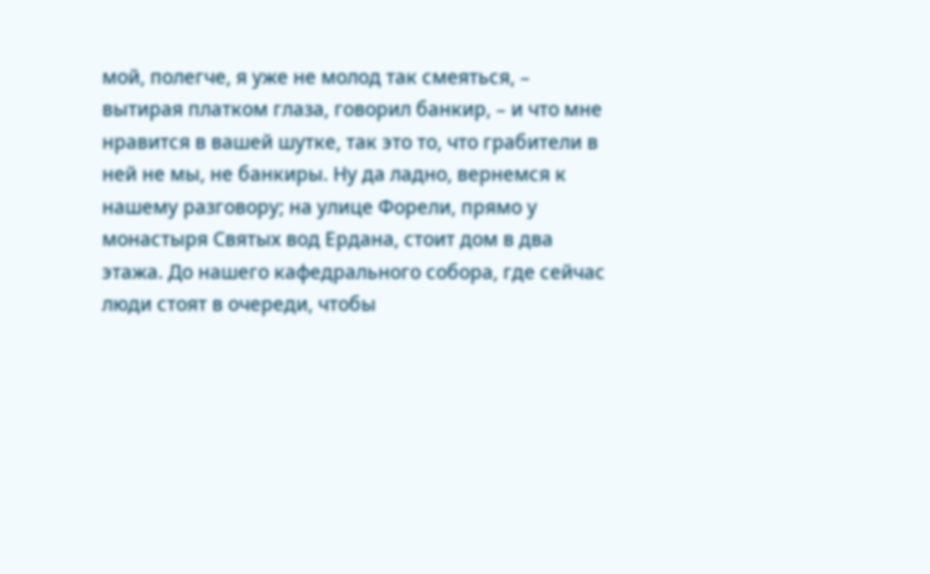мой, полегче, я уже не молод так смеяться, – вытирая платком глаза, говорил банкир, – и что мне нравится в вашей шутке, так это то, что грабители в ней не мы, не банкиры. Ну да ладно, вернемся к нашему разговору; на улице Форели, прямо у монастыря Святых вод Ердана, стоит дом в два этажа. До нашего кафедрального собора, где сейчас люди стоят в очереди, чтобы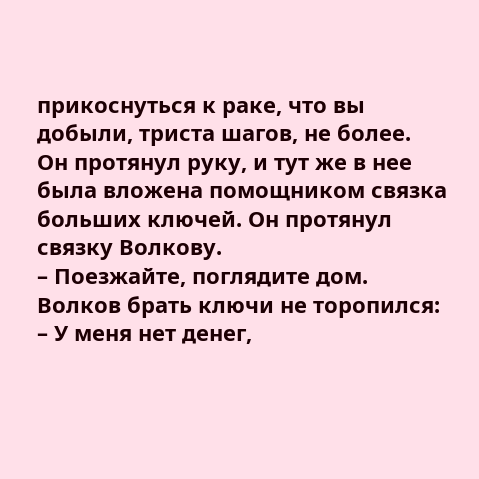прикоснуться к раке, что вы добыли, триста шагов, не более.
Он протянул руку, и тут же в нее была вложена помощником связка больших ключей. Он протянул связку Волкову.
– Поезжайте, поглядите дом.
Волков брать ключи не торопился:
– У меня нет денег,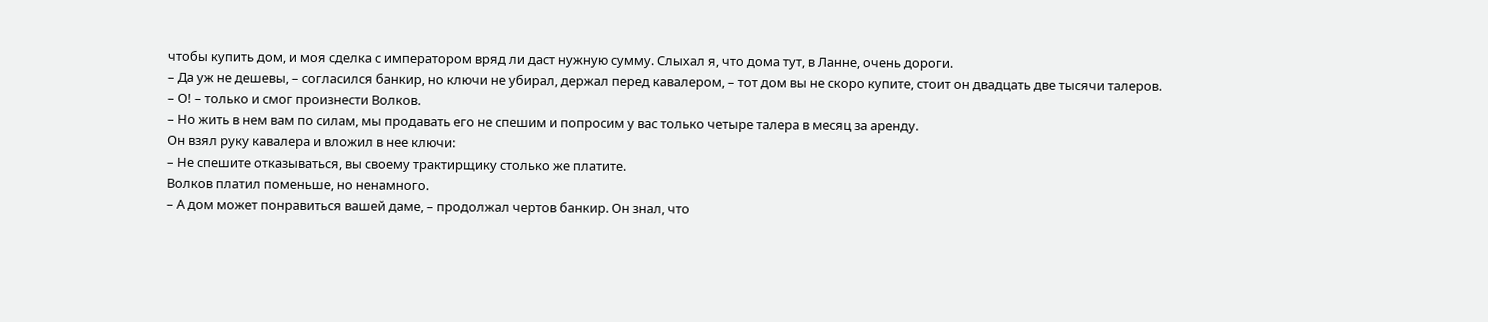чтобы купить дом, и моя сделка с императором вряд ли даст нужную сумму. Слыхал я, что дома тут, в Ланне, очень дороги.
– Да уж не дешевы, – согласился банкир, но ключи не убирал, держал перед кавалером, – тот дом вы не скоро купите, стоит он двадцать две тысячи талеров.
– О! – только и смог произнести Волков.
– Но жить в нем вам по силам, мы продавать его не спешим и попросим у вас только четыре талера в месяц за аренду.
Он взял руку кавалера и вложил в нее ключи:
– Не спешите отказываться, вы своему трактирщику столько же платите.
Волков платил поменьше, но ненамного.
– А дом может понравиться вашей даме, – продолжал чертов банкир. Он знал, что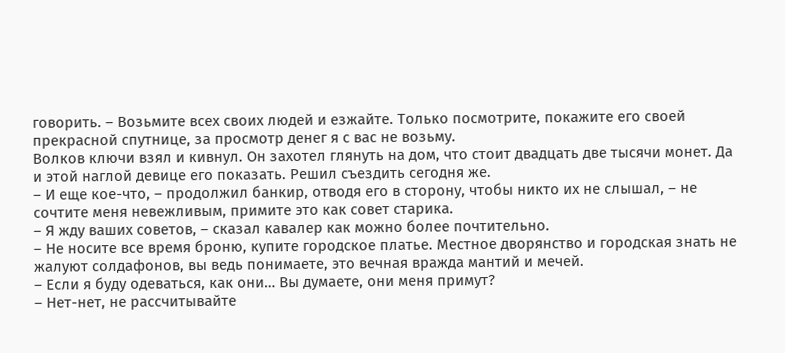говорить. – Возьмите всех своих людей и езжайте. Только посмотрите, покажите его своей прекрасной спутнице, за просмотр денег я с вас не возьму.
Волков ключи взял и кивнул. Он захотел глянуть на дом, что стоит двадцать две тысячи монет. Да и этой наглой девице его показать. Решил съездить сегодня же.
– И еще кое-что, – продолжил банкир, отводя его в сторону, чтобы никто их не слышал, – не сочтите меня невежливым, примите это как совет старика.
– Я жду ваших советов, – сказал кавалер как можно более почтительно.
– Не носите все время броню, купите городское платье. Местное дворянство и городская знать не жалуют солдафонов, вы ведь понимаете, это вечная вражда мантий и мечей.
– Если я буду одеваться, как они… Вы думаете, они меня примут?
– Нет-нет, не рассчитывайте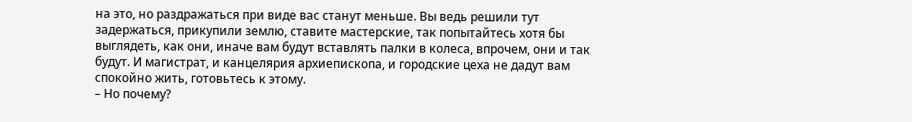на это, но раздражаться при виде вас станут меньше. Вы ведь решили тут задержаться, прикупили землю, ставите мастерские, так попытайтесь хотя бы выглядеть, как они, иначе вам будут вставлять палки в колеса, впрочем, они и так будут. И магистрат, и канцелярия архиепископа, и городские цеха не дадут вам спокойно жить, готовьтесь к этому.
– Но почему?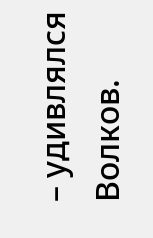– удивлялся Волков.